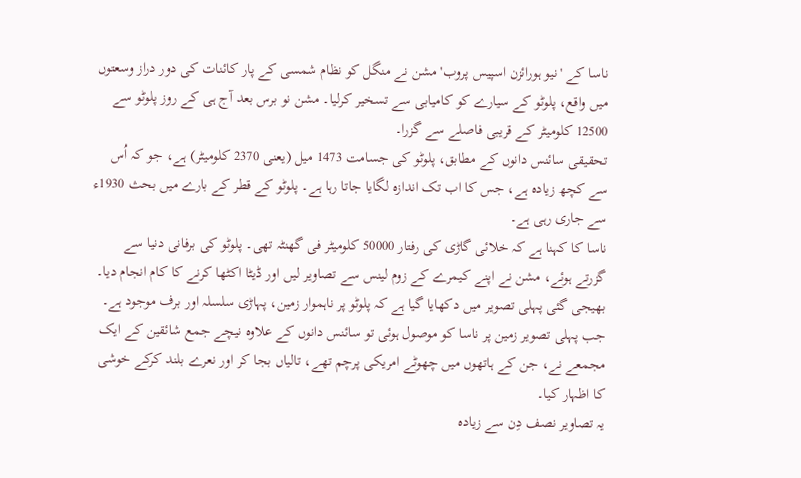ناسا کے 'نیو ہورائزن اسپیس پروب' مشن نے منگل کو نظام شمسی کے پار کائنات کی دور دراز وسعتوں میں واقع، پلوٹو کے سیارے کو کامیابی سے تسخیر کرلیا۔ مشن نو برس بعد آج ہی کے روز پلوٹو سے 12500 کلومیٹر کے قریبی فاصلے سے گزرا۔
تحقیقی سائنس دانوں کے مطابق، پلوٹو کی جسامت 1473 میل (یعنی 2370 کلومیٹر) ہے، جو کہ اُس سے کچھ زیادہ ہے، جس کا اب تک اندازہ لگایا جاتا رہا ہے۔ پلوٹو کے قطر کے بارے میں بحث 1930ء سے جاری رہی ہے۔
ناسا کا کہنا ہے کہ خلائی گاڑی کی رفتار 50000 کلومیٹر فی گھنٹہ تھی۔ پلوٹو کی برفانی دنیا سے گزرتے ہوئے، مشن نے اپنے کیمرے کے زوم لینس سے تصاویر لیں اور ڈیٹا اکٹھا کرنے کا کام انجام دیا۔
بھیجی گئی پہلی تصویر میں دکھایا گیا ہے کہ پلوٹو پر ناہموار زمین، پہاڑی سلسلہ اور برف موجود ہے۔
جب پہلی تصویر زمین پر ناسا کو موصول ہوئی تو سائنس دانوں کے علاوہ نیچے جمع شائقین کے ایک مجمعے نے، جن کے ہاتھوں میں چھوٹے امریکی پرچم تھے، تالیاں بجا کر اور نعرے بلند کرکے خوشی کا اظہار کیا۔
یہ تصاویر نصف دِن سے زیادہ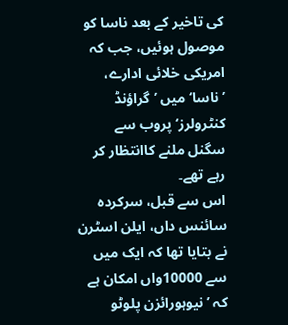کی تاخیر کے بعد ناسا کو موصول ہوئیں، جب کہ امریکی خلائی ادارے، ’ناسا‘ میں ’گراؤنڈ کنٹرولرز‘ پروب سے سگنل ملنے کاانتظار کر رہے تھے۔
اس سے قبل، سرکردہ سائنس داں، ایلن اسٹرن نے بتایا تھا کہ ایک میں سے 10000واں امکان ہے کہ ’نیوہورائزن پلوٹو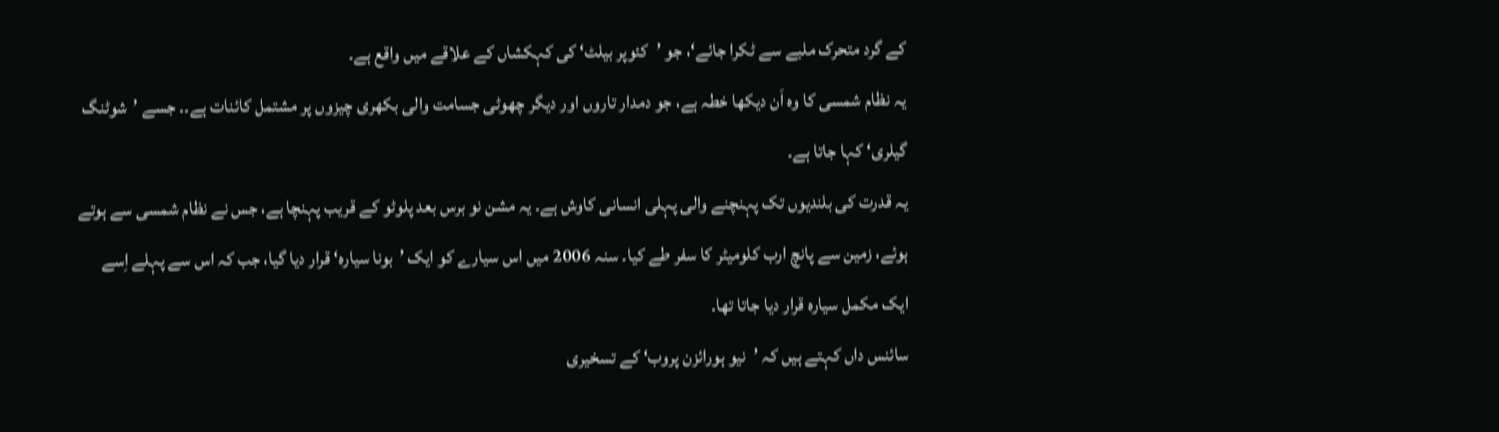کے گرد متحرک ملبے سے ٹکرا جائے‘، جو ’کئوپر بیلٹ‘ کی کہکشاں کے علاقے میں واقع ہے۔
یہ نظام شمسی کا وہ اَن دیکھا خطہ ہے، جو دمدار تاروں اور دیگر چھوٹی جسامت والی بکھری چیزوں پر مشتمل کائنات ہے۔۔ جسے ’شوٹنگ گیلری‘ کہا جاتا ہے۔
یہ قدرت کی بلندیوں تک پہنچنے والی پہلی انسانی کاوش ہے۔ یہ مشن نو برس بعد پلوٹو کے قریب پہنچا ہے، جس نے نظام شمسی سے ہوتے ہوئے، زمین سے پانچ ارب کلومیٹر کا سفر طے کیا۔ سنہ 2006 میں اس سیارے کو ایک ’بونا سیارہ‘ قرار دیا گیا، جب کہ اس سے پہلے اِسے ایک مکمل سیارہ قرار دیا جاتا تھا۔
سائنس داں کہتے ہیں کہ ’نیو ہورائزن پروب‘ کے تسخیری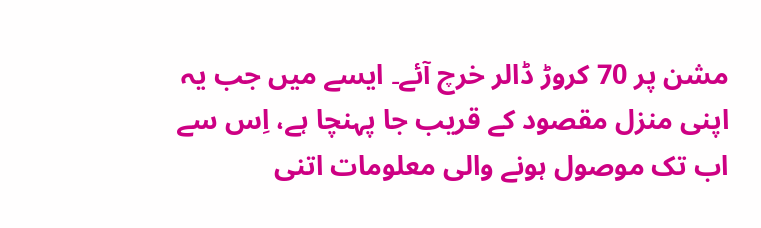مشن پر 70 کروڑ ڈالر خرچ آئے۔ ایسے میں جب یہ اپنی منزل مقصود کے قریب جا پہنچا ہے، اِس سے اب تک موصول ہونے والی معلومات اتنی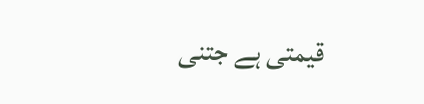قیمتی ہے جتنی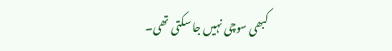کبھی سوچی نہیں جا سکتی تھی۔